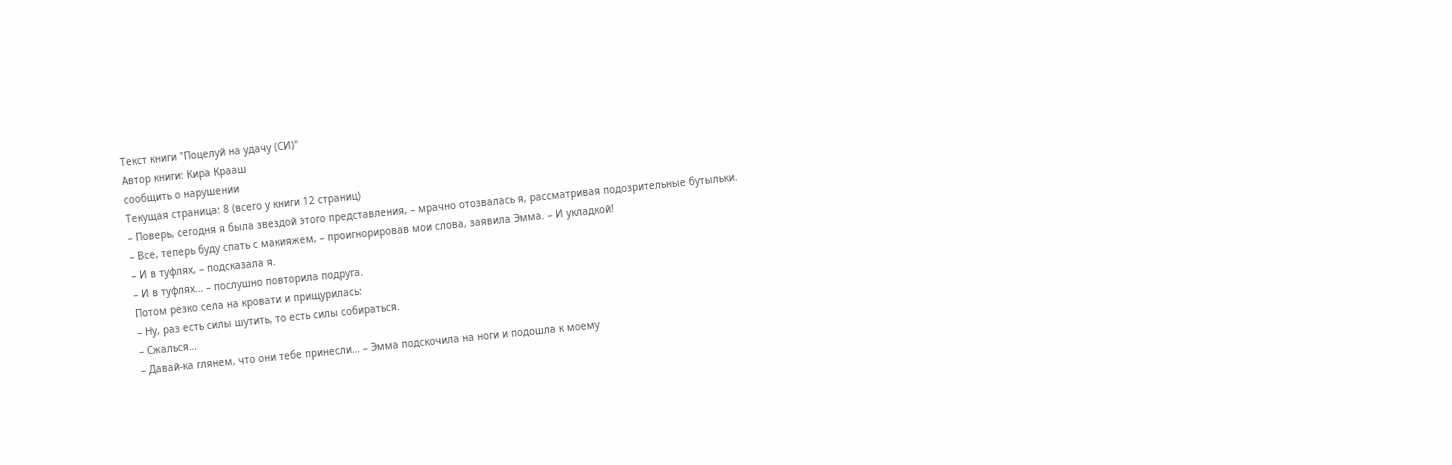Текст книги "Поцелуй на удачу (СИ)"
Автор книги: Кира Крааш
сообщить о нарушении
Текущая страница: 8 (всего у книги 12 страниц)
– Поверь, сегодня я была звездой этого представления, – мрачно отозвалась я, рассматривая подозрительные бутыльки.
– Все, теперь буду спать с макияжем, – проигнорировав мои слова, заявила Эмма. – И укладкой!
– И в туфлях, – подсказала я.
– И в туфлях… – послушно повторила подруга.
Потом резко села на кровати и прищурилась:
– Ну, раз есть силы шутить, то есть силы собираться.
– Сжалься…
– Давай-ка глянем, что они тебе принесли… – Эмма подскочила на ноги и подошла к моему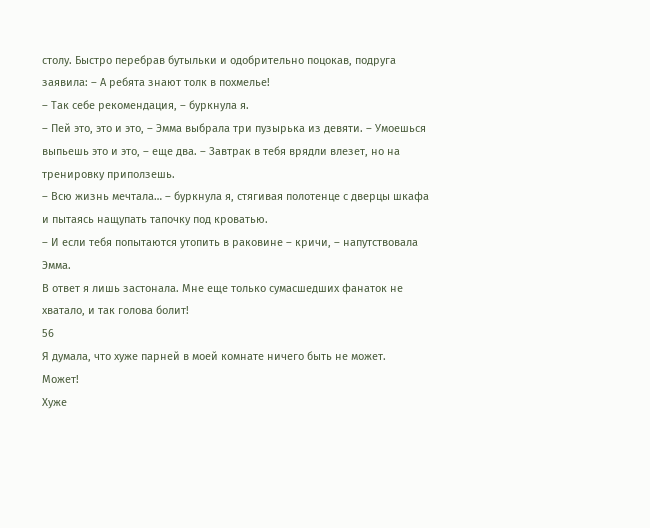столу. Быстро перебрав бутыльки и одобрительно поцокав, подруга заявила: – А ребята знают толк в похмелье!
– Так себе рекомендация, – буркнула я.
– Пей это, это и это, – Эмма выбрала три пузырька из девяти. – Умоешься выпьешь это и это, – еще два. – Завтрак в тебя врядли влезет, но на тренировку приползешь.
– Всю жизнь мечтала… – буркнула я, стягивая полотенце с дверцы шкафа и пытаясь нащупать тапочку под кроватью.
– И если тебя попытаются утопить в раковине – кричи, – напутствовала Эмма.
В ответ я лишь застонала. Мне еще только сумасшедших фанаток не хватало, и так голова болит!
56
Я думала, что хуже парней в моей комнате ничего быть не может.
Может!
Хуже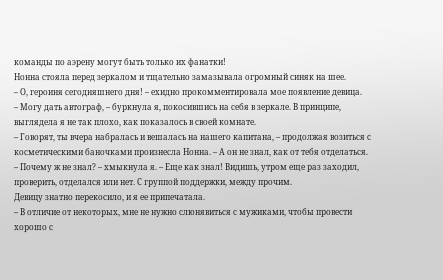команды по аэрену могут быть только их фанатки!
Нонна стояла перед зеркалом и тщательно замазывала огромный синяк на шее.
– О, героиня сегодняшнего дня! – ехидно прокомментировала мое появление девица.
– Могу дать автограф, – буркнула я, покосившись на себя в зеркале. В принципе, выглядела я не так плохо, как показалось в своей комнате.
– Говорят, ты вчера набралась и вешалась на нашего капитана, – продолжая возиться с косметическими баночками произнесла Нонна. – А он не знал, как от тебя отделаться.
– Почему ж не знал? – хмыкнула я. – Еще как знал! Видишь, утром еще раз заходил, проверить, отделался или нет. С группой поддержки, между прочим.
Девицу знатно перекосило, и я ее припечатала.
– В отличие от некоторых, мне не нужно слюнявиться с мужиками, чтобы провести хорошо с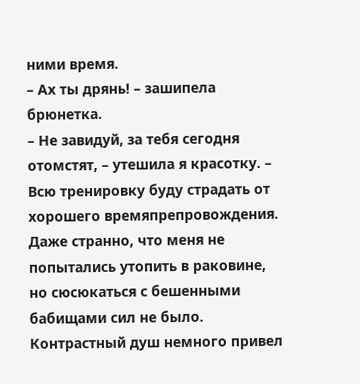ними время.
– Ах ты дрянь! – зашипела брюнетка.
– Не завидуй, за тебя сегодня отомстят, – утешила я красотку. – Всю тренировку буду страдать от хорошего времяпрепровождения.
Даже странно, что меня не попытались утопить в раковине, но сюсюкаться с бешенными бабищами сил не было.
Контрастный душ немного привел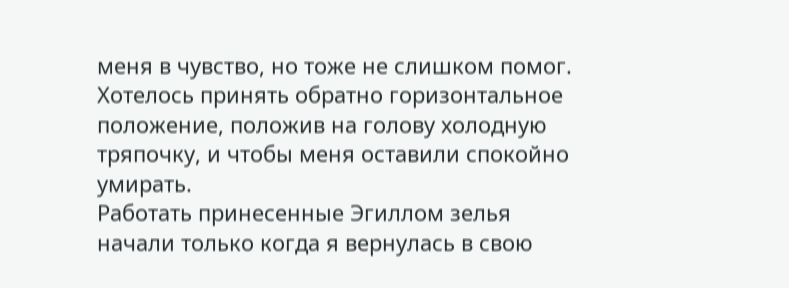меня в чувство, но тоже не слишком помог. Хотелось принять обратно горизонтальное положение, положив на голову холодную тряпочку, и чтобы меня оставили спокойно умирать.
Работать принесенные Эгиллом зелья начали только когда я вернулась в свою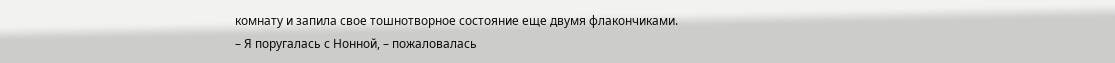комнату и запила свое тошнотворное состояние еще двумя флакончиками.
– Я поругалась с Нонной, – пожаловалась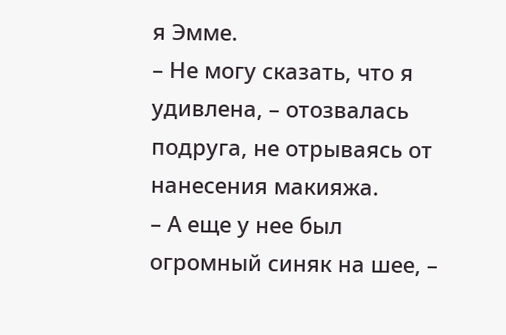я Эмме.
– Не могу сказать, что я удивлена, – отозвалась подруга, не отрываясь от нанесения макияжа.
– А еще у нее был огромный синяк на шее, –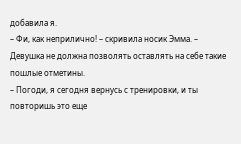добавила я.
– Фи, как неприлично! – скривила носик Эмма. – Девушка не должна позволять оставлять на себе такие пошлые отметины.
– Погоди, я сегодня вернусь с тренировки, и ты повторишь это еще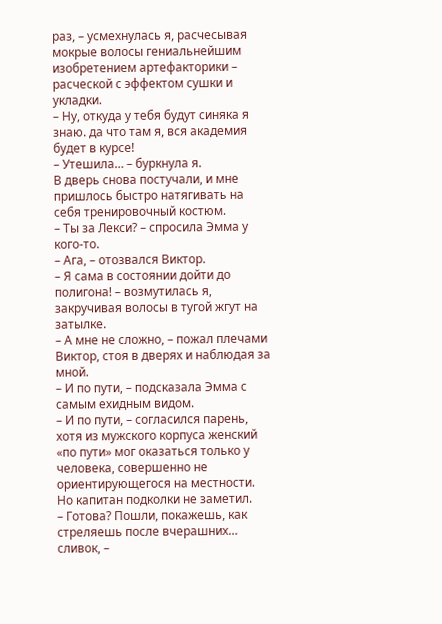раз, – усмехнулась я, расчесывая мокрые волосы гениальнейшим изобретением артефакторики – расческой с эффектом сушки и укладки.
– Ну, откуда у тебя будут синяка я знаю. да что там я, вся академия будет в курсе!
– Утешила… – буркнула я.
В дверь снова постучали, и мне пришлось быстро натягивать на себя тренировочный костюм.
– Ты за Лекси? – спросила Эмма у кого-то.
– Ага, – отозвался Виктор.
– Я сама в состоянии дойти до полигона! – возмутилась я, закручивая волосы в тугой жгут на затылке.
– А мне не сложно, – пожал плечами Виктор, стоя в дверях и наблюдая за мной.
– И по пути, – подсказала Эмма с самым ехидным видом.
– И по пути, – согласился парень, хотя из мужского корпуса женский «по пути» мог оказаться только у человека, совершенно не ориентирующегося на местности.
Но капитан подколки не заметил.
– Готова? Пошли, покажешь, как стреляешь после вчерашних… сливок, –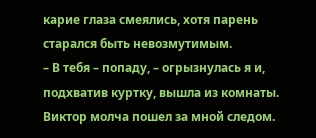карие глаза смеялись, хотя парень старался быть невозмутимым.
– В тебя – попаду, – огрызнулась я и, подхватив куртку, вышла из комнаты.
Виктор молча пошел за мной следом.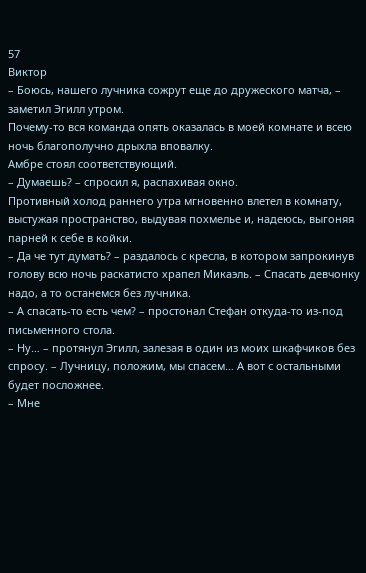57
Виктор
– Боюсь, нашего лучника сожрут еще до дружеского матча, – заметил Эгилл утром.
Почему-то вся команда опять оказалась в моей комнате и всею ночь благополучно дрыхла вповалку.
Амбре стоял соответствующий.
– Думаешь? – спросил я, распахивая окно.
Противный холод раннего утра мгновенно влетел в комнату, выстужая пространство, выдувая похмелье и, надеюсь, выгоняя парней к себе в койки.
– Да че тут думать? – раздалось с кресла, в котором запрокинув голову всю ночь раскатисто храпел Микаэль. – Спасать девчонку надо, а то останемся без лучника.
– А спасать-то есть чем? – простонал Стефан откуда-то из-под письменного стола.
– Ну… – протянул Эгилл, залезая в один из моих шкафчиков без спросу. – Лучницу, положим, мы спасем… А вот с остальными будет посложнее.
– Мне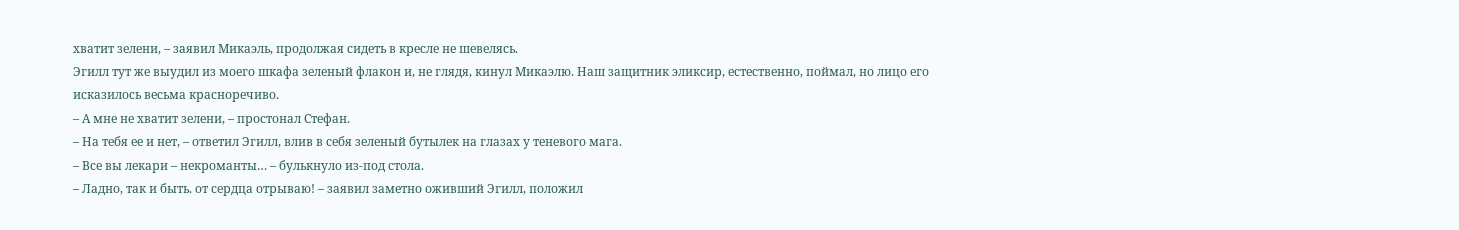хватит зелени, – заявил Микаэль, продолжая сидеть в кресле не шевелясь.
Эгилл тут же выудил из моего шкафа зеленый флакон и, не глядя, кинул Микаэлю. Наш защитник эликсир, естественно, поймал, но лицо его исказилось весьма красноречиво.
– А мне не хватит зелени, – простонал Стефан.
– На тебя ее и нет, – ответил Эгилл, влив в себя зеленый бутылек на глазах у теневого мага.
– Все вы лекари – некроманты… – булькнуло из-под стола.
– Ладно, так и быть. от сердца отрываю! – заявил заметно оживший Эгилл, положил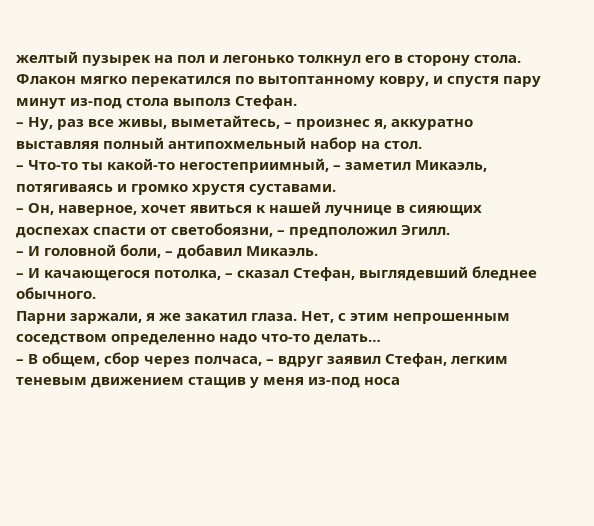желтый пузырек на пол и легонько толкнул его в сторону стола.
Флакон мягко перекатился по вытоптанному ковру, и спустя пару минут из-под стола выполз Стефан.
– Ну, раз все живы, выметайтесь, – произнес я, аккуратно выставляя полный антипохмельный набор на стол.
– Что-то ты какой-то негостеприимный, – заметил Микаэль, потягиваясь и громко хрустя суставами.
– Он, наверное, хочет явиться к нашей лучнице в сияющих доспехах спасти от светобоязни, – предположил Эгилл.
– И головной боли, – добавил Микаэль.
– И качающегося потолка, – сказал Стефан, выглядевший бледнее обычного.
Парни заржали, я же закатил глаза. Нет, с этим непрошенным соседством определенно надо что-то делать…
– В общем, сбор через полчаса, – вдруг заявил Стефан, легким теневым движением стащив у меня из-под носа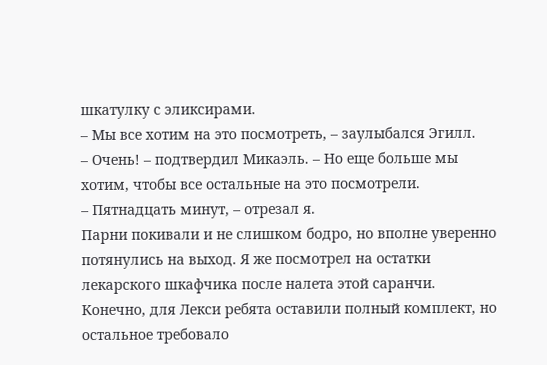шкатулку с эликсирами.
– Мы все хотим на это посмотреть, – заулыбался Эгилл.
– Очень! – подтвердил Микаэль. – Но еще больше мы хотим, чтобы все остальные на это посмотрели.
– Пятнадцать минут, – отрезал я.
Парни покивали и не слишком бодро, но вполне уверенно потянулись на выход. Я же посмотрел на остатки лекарского шкафчика после налета этой саранчи. Конечно, для Лекси ребята оставили полный комплект, но остальное требовало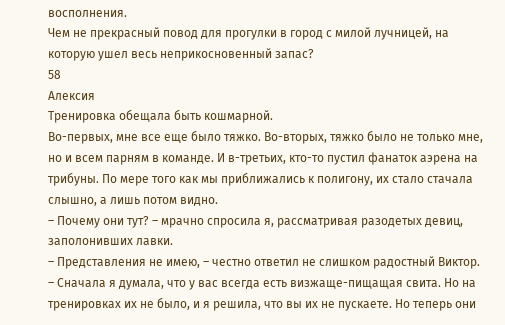восполнения.
Чем не прекрасный повод для прогулки в город с милой лучницей, на которую ушел весь неприкосновенный запас?
58
Алексия
Тренировка обещала быть кошмарной.
Во-первых, мне все еще было тяжко. Во-вторых, тяжко было не только мне, но и всем парням в команде. И в-третьих, кто-то пустил фанаток аэрена на трибуны. По мере того как мы приближались к полигону, их стало стачала слышно, а лишь потом видно.
– Почему они тут? – мрачно спросила я, рассматривая разодетых девиц, заполонивших лавки.
– Представления не имею, – честно ответил не слишком радостный Виктор.
– Сначала я думала, что у вас всегда есть визжаще-пищащая свита. Но на тренировках их не было, и я решила, что вы их не пускаете. Но теперь они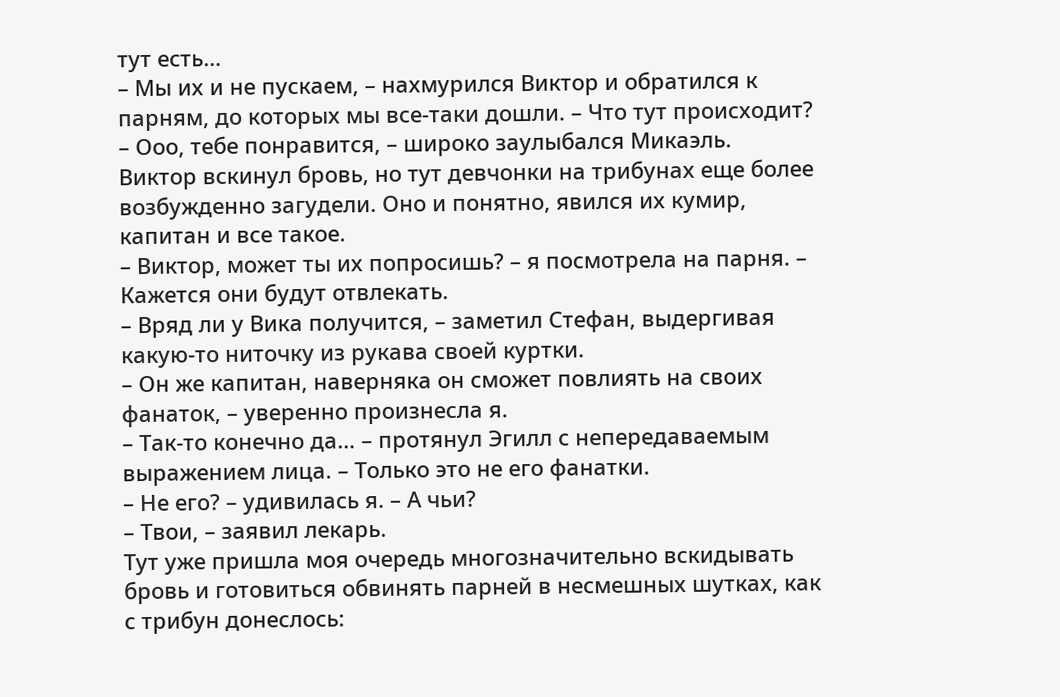тут есть…
– Мы их и не пускаем, – нахмурился Виктор и обратился к парням, до которых мы все-таки дошли. – Что тут происходит?
– Ооо, тебе понравится, – широко заулыбался Микаэль.
Виктор вскинул бровь, но тут девчонки на трибунах еще более возбужденно загудели. Оно и понятно, явился их кумир, капитан и все такое.
– Виктор, может ты их попросишь? – я посмотрела на парня. – Кажется они будут отвлекать.
– Вряд ли у Вика получится, – заметил Стефан, выдергивая какую-то ниточку из рукава своей куртки.
– Он же капитан, наверняка он сможет повлиять на своих фанаток, – уверенно произнесла я.
– Так-то конечно да… – протянул Эгилл с непередаваемым выражением лица. – Только это не его фанатки.
– Не его? – удивилась я. – А чьи?
– Твои, – заявил лекарь.
Тут уже пришла моя очередь многозначительно вскидывать бровь и готовиться обвинять парней в несмешных шутках, как с трибун донеслось: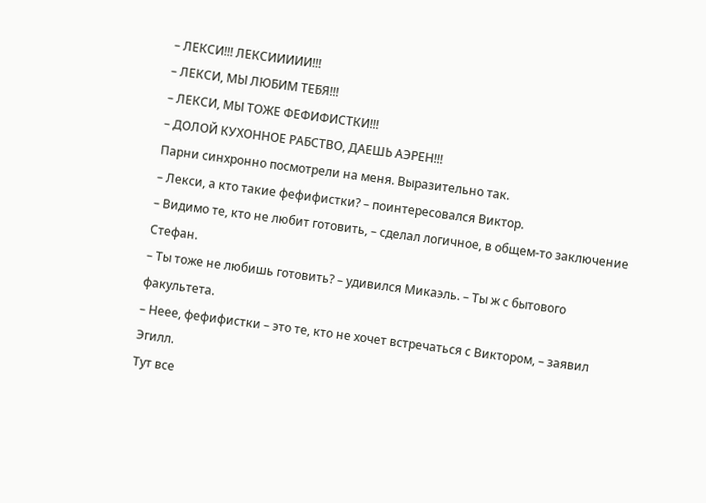– ЛЕКСИ!!! ЛЕКСИИИИИ!!!
– ЛЕКСИ, МЫ ЛЮБИМ ТЕБЯ!!!
– ЛЕКСИ, МЫ ТОЖЕ ФЕФИФИСТКИ!!!
– ДОЛОЙ КУХОННОЕ РАБСТВО, ДАЕШЬ АЭРЕН!!!
Парни синхронно посмотрели на меня. Выразительно так.
– Лекси, а кто такие фефифистки? – поинтересовался Виктор.
– Видимо те, кто не любит готовить, – сделал логичное, в общем-то заключение Стефан.
– Ты тоже не любишь готовить? – удивился Микаэль. – Ты ж с бытового факультета.
– Неее, фефифистки – это те, кто не хочет встречаться с Виктором, – заявил Эгилл.
Тут все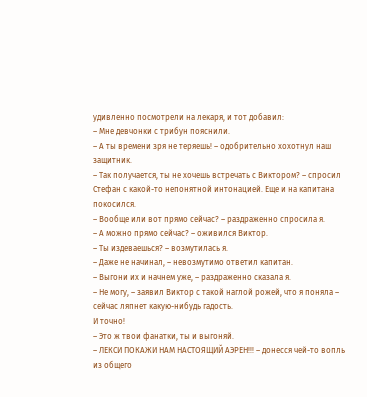удивленно посмотрели на лекаря, и тот добавил:
– Мне девчонки с трибун пояснили.
– А ты времени зря не теряешь! – одобрительно хохотнул наш защитник.
– Так получается, ты не хочешь встречать с Виктором? – спросил Стефан с какой-то непонятной интонацией. Еще и на капитана покосился.
– Вообще или вот прямо сейчас? – раздраженно спросила я.
– А можно прямо сейчас? – оживился Виктор.
– Ты издеваешься? – возмутилась я.
– Даже не начинал, – невозмутимо ответил капитан.
– Выгони их и начнем уже, – раздраженно сказала я.
– Не могу, – заявил Виктор с такой наглой рожей, что я поняла – сейчас ляпнет какую-нибудь гадость.
И точно!
– Это ж твои фанатки, ты и выгоняй.
– ЛЕКСИ ПОКАЖИ НАМ НАСТОЯЩИЙ АЭРЕН!!! – донесся чей-то вопль из общего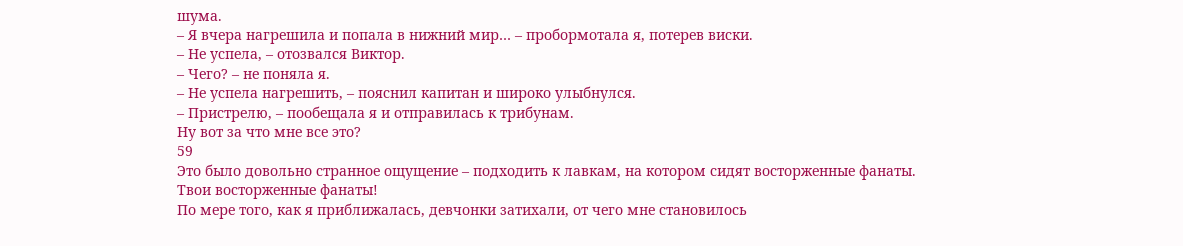шума.
– Я вчера нагрешила и попала в нижний мир… – пробормотала я, потерев виски.
– Не успела, – отозвался Виктор.
– Чего? – не поняла я.
– Не успела нагрешить, – пояснил капитан и широко улыбнулся.
– Пристрелю, – пообещала я и отправилась к трибунам.
Ну вот за что мне все это?
59
Это было довольно странное ощущение – подходить к лавкам, на котором сидят восторженные фанаты. Твои восторженные фанаты!
По мере того, как я приближалась, девчонки затихали, от чего мне становилось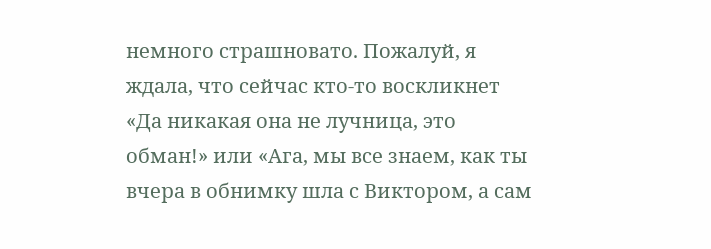немного страшновато. Пожалуй, я ждала, что сейчас кто-то воскликнет «Да никакая она не лучница, это обман!» или «Ага, мы все знаем, как ты вчера в обнимку шла с Виктором, а сам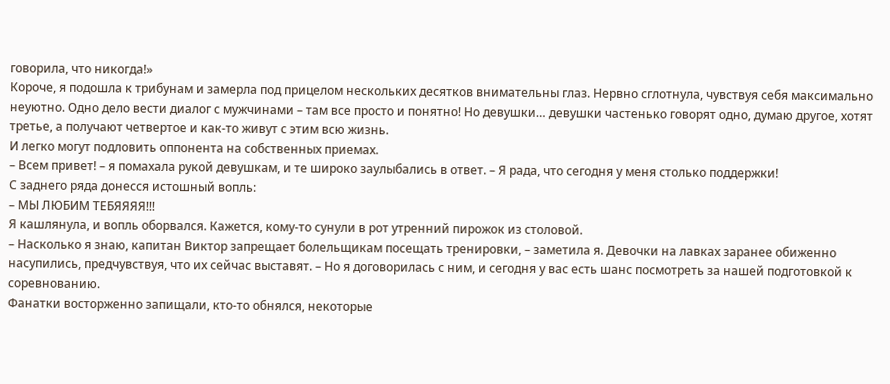говорила, что никогда!»
Короче, я подошла к трибунам и замерла под прицелом нескольких десятков внимательны глаз. Нервно сглотнула, чувствуя себя максимально неуютно. Одно дело вести диалог с мужчинами – там все просто и понятно! Но девушки… девушки частенько говорят одно, думаю другое, хотят третье, а получают четвертое и как-то живут с этим всю жизнь.
И легко могут подловить оппонента на собственных приемах.
– Всем привет! – я помахала рукой девушкам, и те широко заулыбались в ответ. – Я рада, что сегодня у меня столько поддержки!
С заднего ряда донесся истошный вопль:
– МЫ ЛЮБИМ ТЕБЯЯЯЯ!!!
Я кашлянула, и вопль оборвался. Кажется, кому-то сунули в рот утренний пирожок из столовой.
– Насколько я знаю, капитан Виктор запрещает болельщикам посещать тренировки, – заметила я. Девочки на лавках заранее обиженно насупились, предчувствуя, что их сейчас выставят. – Но я договорилась с ним, и сегодня у вас есть шанс посмотреть за нашей подготовкой к соревнованию.
Фанатки восторженно запищали, кто-то обнялся, некоторые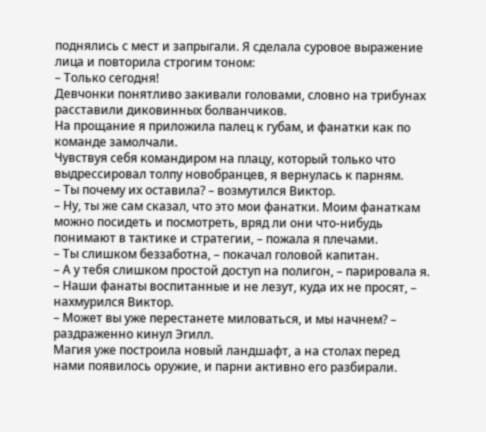поднялись с мест и запрыгали. Я сделала суровое выражение лица и повторила строгим тоном:
– Только сегодня!
Девчонки понятливо закивали головами, словно на трибунах расставили диковинных болванчиков.
На прощание я приложила палец к губам, и фанатки как по команде замолчали.
Чувствуя себя командиром на плацу, который только что выдрессировал толпу новобранцев, я вернулась к парням.
– Ты почему их оставила? – возмутился Виктор.
– Ну, ты же сам сказал, что это мои фанатки. Моим фанаткам можно посидеть и посмотреть, вряд ли они что-нибудь понимают в тактике и стратегии, – пожала я плечами.
– Ты слишком беззаботна, – покачал головой капитан.
– А у тебя слишком простой доступ на полигон, – парировала я.
– Наши фанаты воспитанные и не лезут, куда их не просят, – нахмурился Виктор.
– Может вы уже перестанете миловаться, и мы начнем? – раздраженно кинул Эгилл.
Магия уже построила новый ландшафт, а на столах перед нами появилось оружие, и парни активно его разбирали.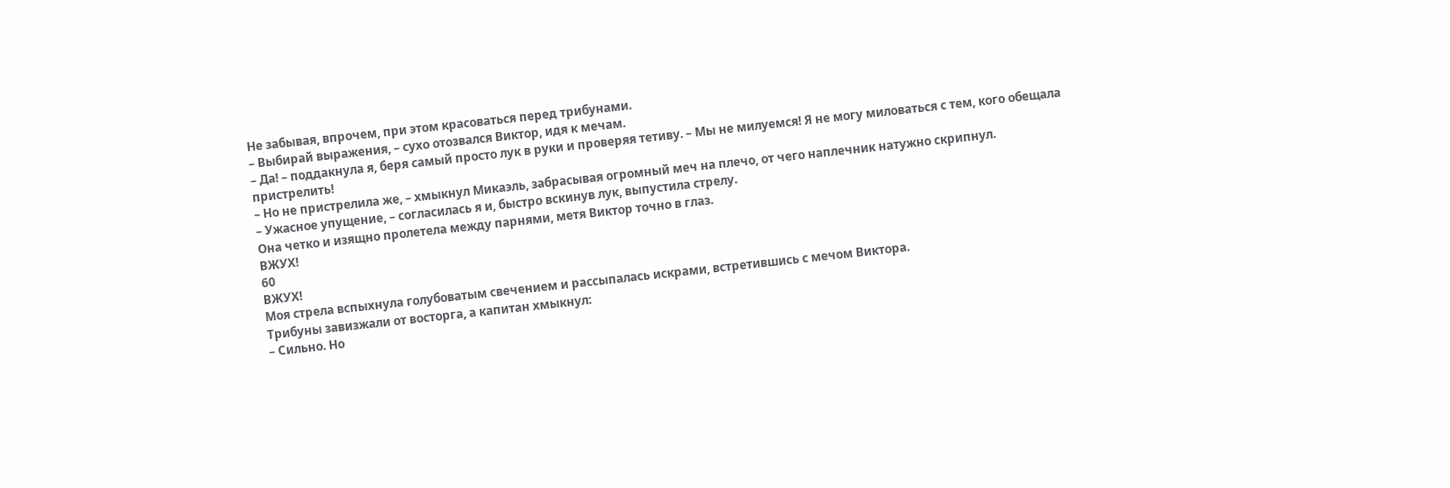Не забывая, впрочем, при этом красоваться перед трибунами.
– Выбирай выражения, – сухо отозвался Виктор, идя к мечам.
– Да! – поддакнула я, беря самый просто лук в руки и проверяя тетиву. – Мы не милуемся! Я не могу миловаться с тем, кого обещала пристрелить!
– Но не пристрелила же, – хмыкнул Микаэль, забрасывая огромный меч на плечо, от чего наплечник натужно скрипнул.
– Ужасное упущение, – согласилась я и, быстро вскинув лук, выпустила стрелу.
Она четко и изящно пролетела между парнями, метя Виктор точно в глаз.
ВЖУХ!
60
ВЖУХ!
Моя стрела вспыхнула голубоватым свечением и рассыпалась искрами, встретившись с мечом Виктора.
Трибуны завизжали от восторга, а капитан хмыкнул:
– Сильно. Но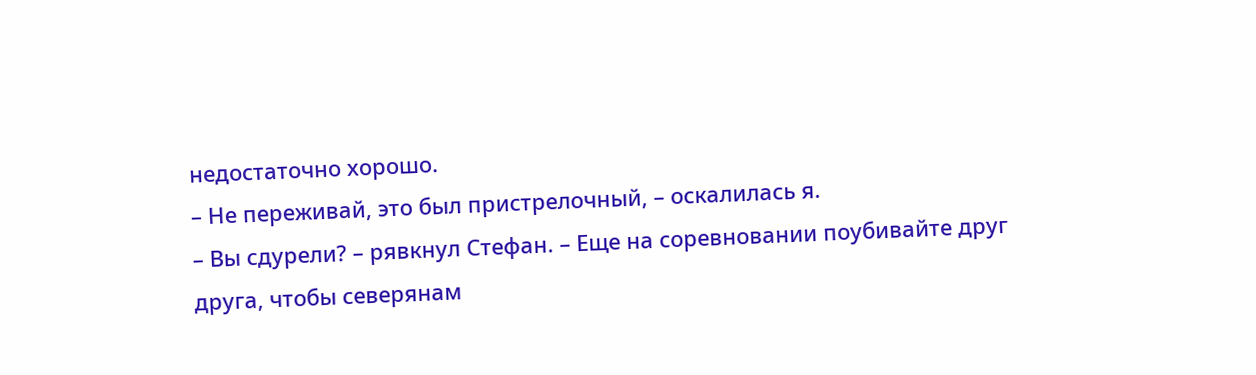недостаточно хорошо.
– Не переживай, это был пристрелочный, – оскалилась я.
– Вы сдурели? – рявкнул Стефан. – Еще на соревновании поубивайте друг друга, чтобы северянам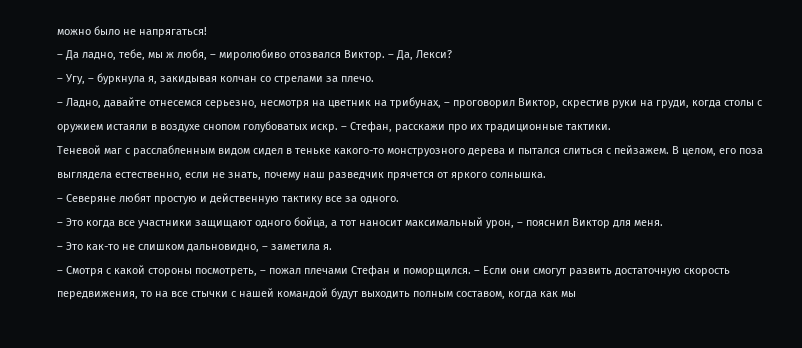можно было не напрягаться!
– Да ладно, тебе, мы ж любя, – миролюбиво отозвался Виктор. – Да, Лекси?
– Угу, – буркнула я, закидывая колчан со стрелами за плечо.
– Ладно, давайте отнесемся серьезно, несмотря на цветник на трибунах, – проговорил Виктор, скрестив руки на груди, когда столы с оружием истаяли в воздухе снопом голубоватых искр. – Стефан, расскажи про их традиционные тактики.
Теневой маг с расслабленным видом сидел в теньке какого-то монструозного дерева и пытался слиться с пейзажем. В целом, его поза выглядела естественно, если не знать, почему наш разведчик прячется от яркого солнышка.
– Северяне любят простую и действенную тактику все за одного.
– Это когда все участники защищают одного бойца, а тот наносит максимальный урон, – пояснил Виктор для меня.
– Это как-то не слишком дальновидно, – заметила я.
– Смотря с какой стороны посмотреть, – пожал плечами Стефан и поморщился. – Если они смогут развить достаточную скорость передвижения, то на все стычки с нашей командой будут выходить полным составом, когда как мы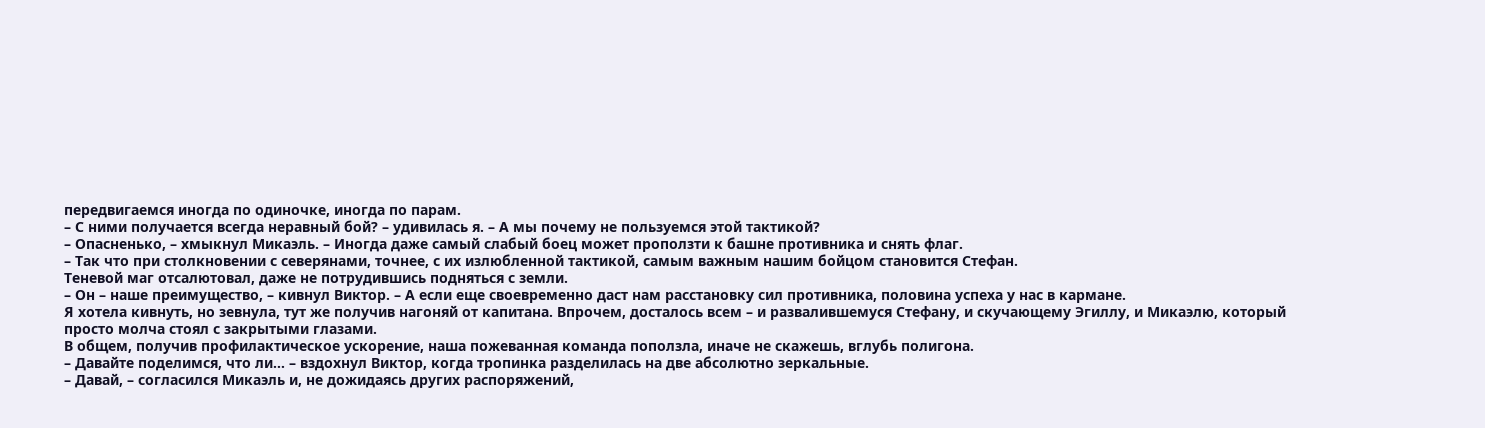передвигаемся иногда по одиночке, иногда по парам.
– С ними получается всегда неравный бой? – удивилась я. – А мы почему не пользуемся этой тактикой?
– Опасненько, – хмыкнул Микаэль. – Иногда даже самый слабый боец может проползти к башне противника и снять флаг.
– Так что при столкновении с северянами, точнее, с их излюбленной тактикой, самым важным нашим бойцом становится Стефан.
Теневой маг отсалютовал, даже не потрудившись подняться с земли.
– Он – наше преимущество, – кивнул Виктор. – А если еще своевременно даст нам расстановку сил противника, половина успеха у нас в кармане.
Я хотела кивнуть, но зевнула, тут же получив нагоняй от капитана. Впрочем, досталось всем – и развалившемуся Стефану, и скучающему Эгиллу, и Микаэлю, который просто молча стоял с закрытыми глазами.
В общем, получив профилактическое ускорение, наша пожеванная команда поползла, иначе не скажешь, вглубь полигона.
– Давайте поделимся, что ли… – вздохнул Виктор, когда тропинка разделилась на две абсолютно зеркальные.
– Давай, – согласился Микаэль и, не дожидаясь других распоряжений,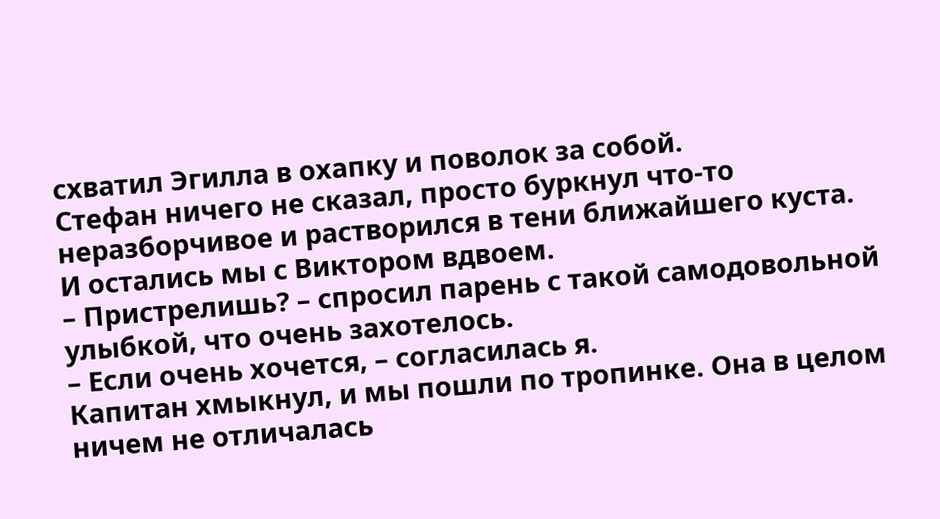схватил Эгилла в охапку и поволок за собой.
Стефан ничего не сказал, просто буркнул что-то неразборчивое и растворился в тени ближайшего куста.
И остались мы с Виктором вдвоем.
– Пристрелишь? – спросил парень с такой самодовольной улыбкой, что очень захотелось.
– Если очень хочется, – согласилась я.
Капитан хмыкнул, и мы пошли по тропинке. Она в целом ничем не отличалась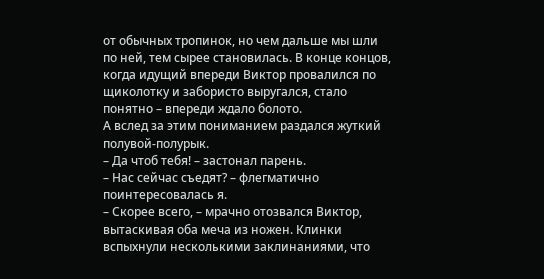от обычных тропинок, но чем дальше мы шли по ней, тем сырее становилась. В конце концов, когда идущий впереди Виктор провалился по щиколотку и забористо выругался, стало понятно – впереди ждало болото.
А вслед за этим пониманием раздался жуткий полувой-полурык.
– Да чтоб тебя! – застонал парень.
– Нас сейчас съедят? – флегматично поинтересовалась я.
– Скорее всего, – мрачно отозвался Виктор, вытаскивая оба меча из ножен. Клинки вспыхнули несколькими заклинаниями, что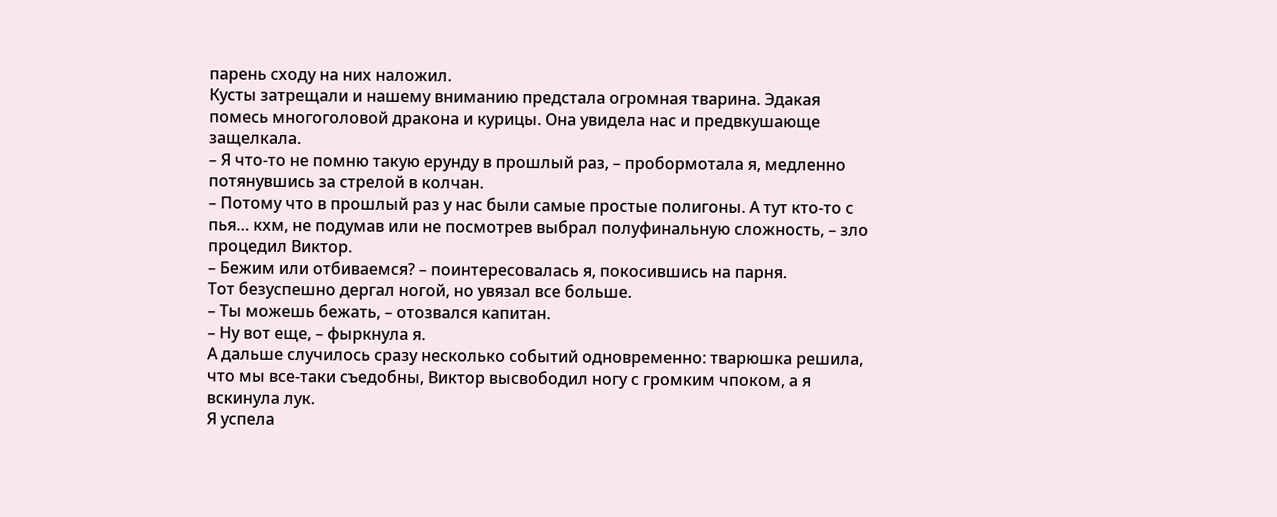парень сходу на них наложил.
Кусты затрещали и нашему вниманию предстала огромная тварина. Эдакая помесь многоголовой дракона и курицы. Она увидела нас и предвкушающе защелкала.
– Я что-то не помню такую ерунду в прошлый раз, – пробормотала я, медленно потянувшись за стрелой в колчан.
– Потому что в прошлый раз у нас были самые простые полигоны. А тут кто-то с пья… кхм, не подумав или не посмотрев выбрал полуфинальную сложность, – зло процедил Виктор.
– Бежим или отбиваемся? – поинтересовалась я, покосившись на парня.
Тот безуспешно дергал ногой, но увязал все больше.
– Ты можешь бежать, – отозвался капитан.
– Ну вот еще, – фыркнула я.
А дальше случилось сразу несколько событий одновременно: тварюшка решила, что мы все-таки съедобны, Виктор высвободил ногу с громким чпоком, а я вскинула лук.
Я успела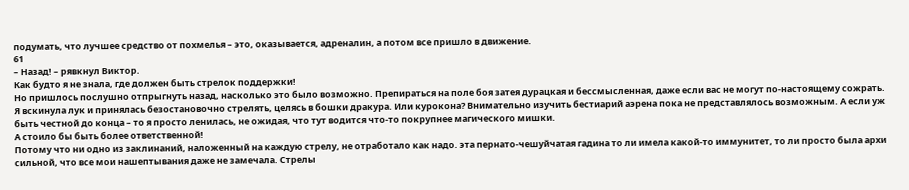подумать, что лучшее средство от похмелья – это, оказывается, адреналин, а потом все пришло в движение.
61
– Назад! – рявкнул Виктор.
Как будто я не знала, где должен быть стрелок поддержки!
Но пришлось послушно отпрыгнуть назад, насколько это было возможно. Препираться на поле боя затея дурацкая и бессмысленная, даже если вас не могут по-настоящему сожрать.
Я вскинула лук и принялась безостановочно стрелять, целясь в бошки дракура. Или курокона? Внимательно изучить бестиарий аэрена пока не представлялось возможным. А если уж быть честной до конца – то я просто ленилась, не ожидая, что тут водится что-то покрупнее магического мишки.
А стоило бы быть более ответственной!
Потому что ни одно из заклинаний, наложенный на каждую стрелу, не отработало как надо. эта пернато-чешуйчатая гадина то ли имела какой-то иммунитет, то ли просто была архи сильной, что все мои нашептывания даже не замечала. Стрелы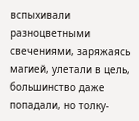вспыхивали разноцветными свечениями, заряжаясь магией, улетали в цель, большинство даже попадали, но толку-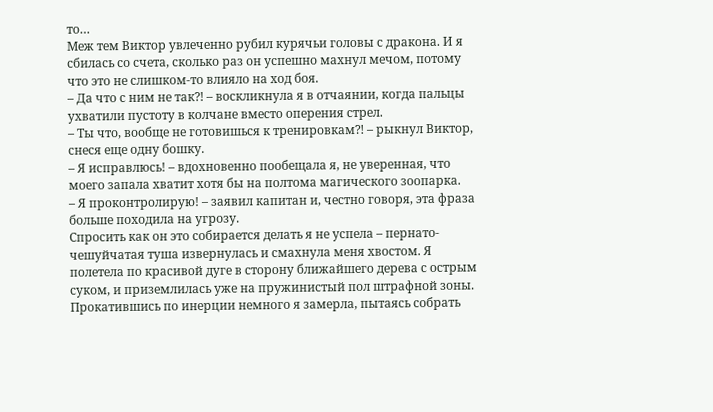то…
Меж тем Виктор увлеченно рубил курячьи головы с дракона. И я сбилась со счета, сколько раз он успешно махнул мечом, потому что это не слишком-то влияло на ход боя.
– Да что с ним не так⁈ – воскликнула я в отчаянии, когда пальцы ухватили пустоту в колчане вместо оперения стрел.
– Ты что, вообще не готовишься к тренировкам⁈ – рыкнул Виктор, снеся еще одну бошку.
– Я исправлюсь! – вдохновенно пообещала я, не уверенная, что моего запала хватит хотя бы на полтома магического зоопарка.
– Я проконтролирую! – заявил капитан и, честно говоря, эта фраза больше походила на угрозу.
Спросить как он это собирается делать я не успела – пернато-чешуйчатая туша извернулась и смахнула меня хвостом. Я полетела по красивой дуге в сторону ближайшего дерева с острым суком, и приземлилась уже на пружинистый пол штрафной зоны.
Прокатившись по инерции немного я замерла, пытаясь собрать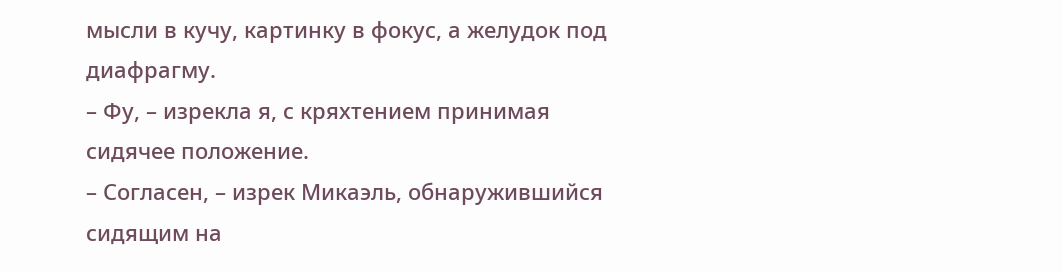мысли в кучу, картинку в фокус, а желудок под диафрагму.
– Фу, – изрекла я, с кряхтением принимая сидячее положение.
– Согласен, – изрек Микаэль, обнаружившийся сидящим на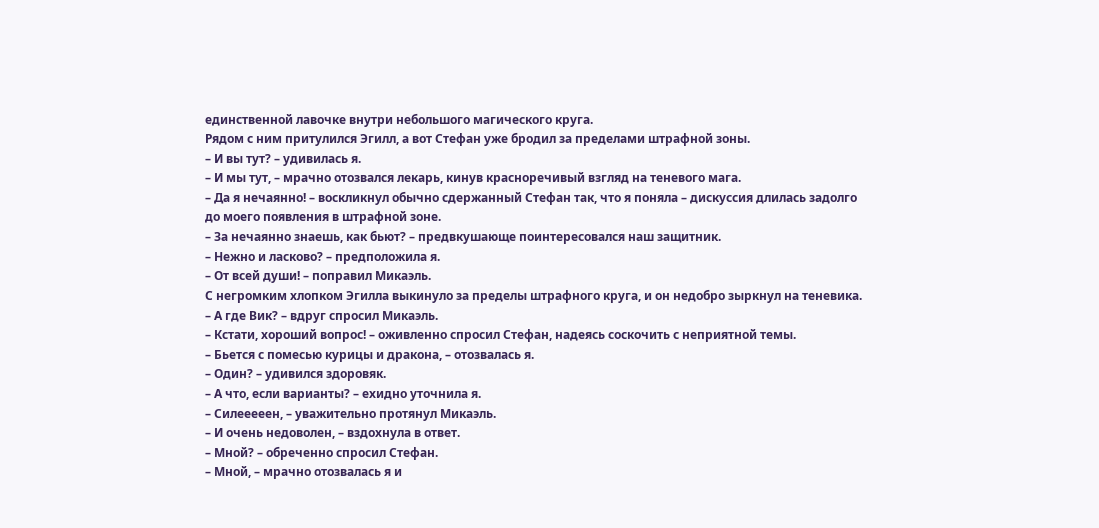единственной лавочке внутри небольшого магического круга.
Рядом с ним притулился Эгилл, а вот Стефан уже бродил за пределами штрафной зоны.
– И вы тут? – удивилась я.
– И мы тут, – мрачно отозвался лекарь, кинув красноречивый взгляд на теневого мага.
– Да я нечаянно! – воскликнул обычно сдержанный Стефан так, что я поняла – дискуссия длилась задолго до моего появления в штрафной зоне.
– За нечаянно знаешь, как бьют? – предвкушающе поинтересовался наш защитник.
– Нежно и ласково? – предположила я.
– От всей души! – поправил Микаэль.
С негромким хлопком Эгилла выкинуло за пределы штрафного круга, и он недобро зыркнул на теневика.
– А где Вик? – вдруг спросил Микаэль.
– Кстати, хороший вопрос! – оживленно спросил Стефан, надеясь соскочить с неприятной темы.
– Бьется с помесью курицы и дракона, – отозвалась я.
– Один? – удивился здоровяк.
– А что, если варианты? – ехидно уточнила я.
– Силееееен, – уважительно протянул Микаэль.
– И очень недоволен, – вздохнула в ответ.
– Мной? – обреченно спросил Стефан.
– Мной, – мрачно отозвалась я и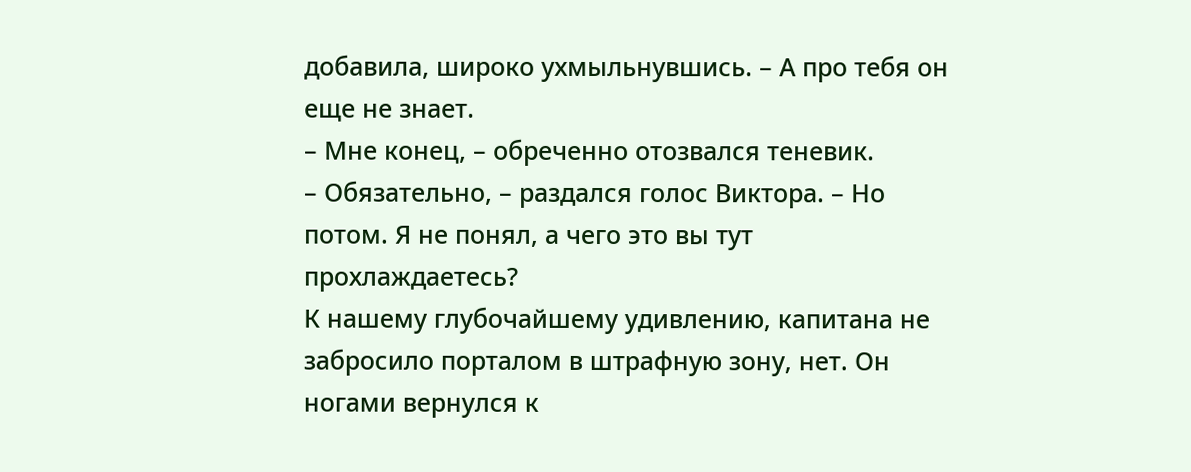добавила, широко ухмыльнувшись. – А про тебя он еще не знает.
– Мне конец, – обреченно отозвался теневик.
– Обязательно, – раздался голос Виктора. – Но потом. Я не понял, а чего это вы тут прохлаждаетесь?
К нашему глубочайшему удивлению, капитана не забросило порталом в штрафную зону, нет. Он ногами вернулся к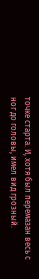точке старта. И, хотя был перемазан весь с ног до головы, имел вид грозный.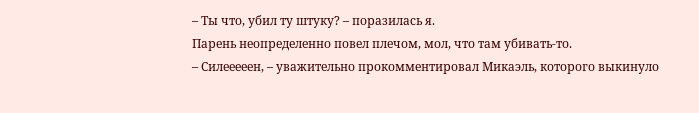– Ты что, убил ту штуку? – поразилась я.
Парень неопределенно повел плечом, мол, что там убивать-то.
– Силееееен, – уважительно прокомментировал Микаэль, которого выкинуло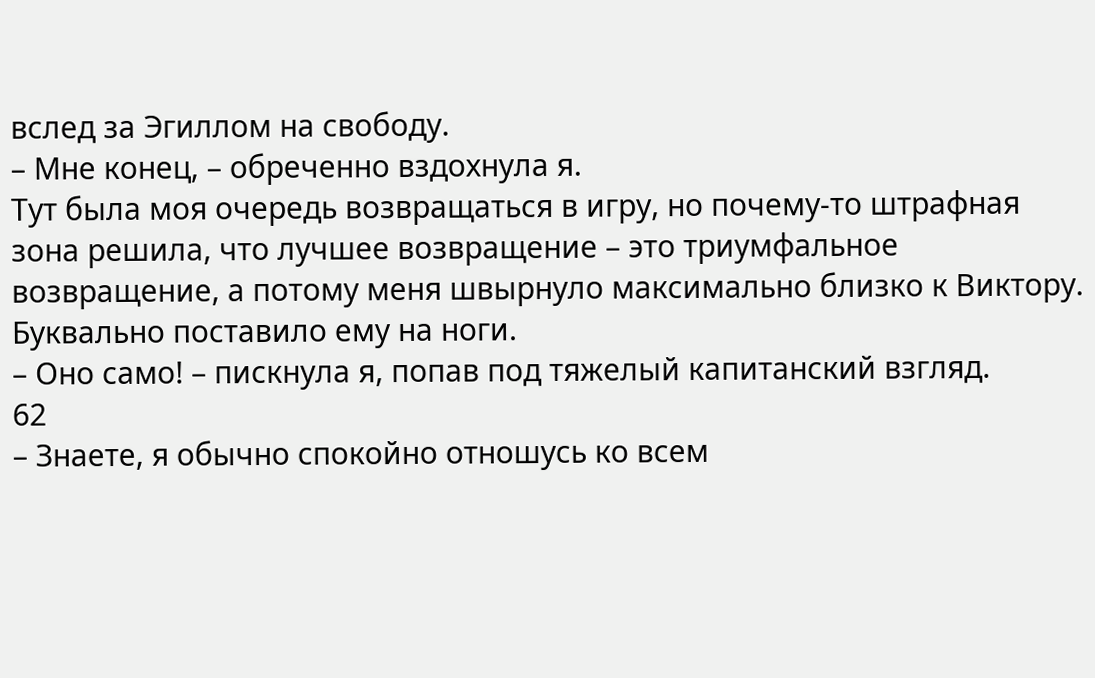вслед за Эгиллом на свободу.
– Мне конец, – обреченно вздохнула я.
Тут была моя очередь возвращаться в игру, но почему-то штрафная зона решила, что лучшее возвращение – это триумфальное возвращение, а потому меня швырнуло максимально близко к Виктору.
Буквально поставило ему на ноги.
– Оно само! – пискнула я, попав под тяжелый капитанский взгляд.
62
– Знаете, я обычно спокойно отношусь ко всем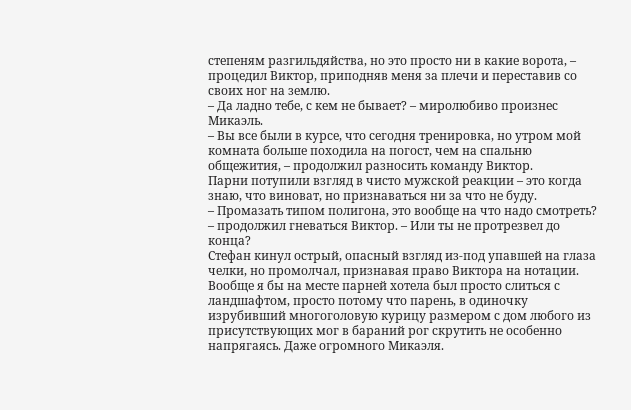степеням разгильдяйства, но это просто ни в какие ворота, – процедил Виктор, приподняв меня за плечи и переставив со своих ног на землю.
– Да ладно тебе, с кем не бывает? – миролюбиво произнес Микаэль.
– Вы все были в курсе, что сегодня тренировка, но утром мой комната больше походила на погост, чем на спальню общежития, – продолжил разносить команду Виктор.
Парни потупили взгляд в чисто мужской реакции – это когда знаю, что виноват, но признаваться ни за что не буду.
– Промазать типом полигона, это вообще на что надо смотреть? – продолжил гневаться Виктор. – Или ты не протрезвел до конца?
Стефан кинул острый, опасный взгляд из-под упавшей на глаза челки, но промолчал, признавая право Виктора на нотации. Вообще я бы на месте парней хотела был просто слиться с ландшафтом, просто потому что парень, в одиночку изрубивший многоголовую курицу размером с дом любого из присутствующих мог в бараний рог скрутить не особенно напрягаясь. Даже огромного Микаэля.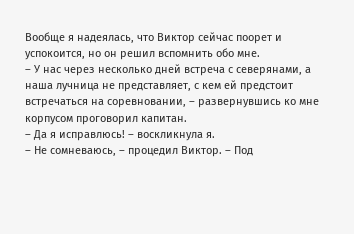Вообще я надеялась, что Виктор сейчас поорет и успокоится, но он решил вспомнить обо мне.
– У нас через несколько дней встреча с северянами, а наша лучница не представляет, с кем ей предстоит встречаться на соревновании, – развернувшись ко мне корпусом проговорил капитан.
– Да я исправлюсь! – воскликнула я.
– Не сомневаюсь, – процедил Виктор. – Под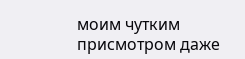моим чутким присмотром даже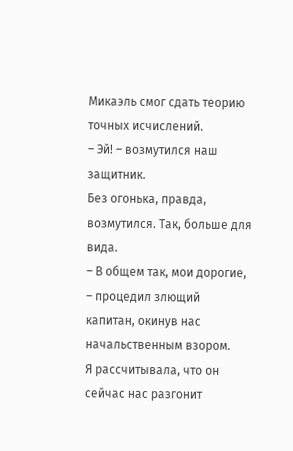Микаэль смог сдать теорию точных исчислений.
– Эй! – возмутился наш защитник.
Без огонька, правда, возмутился. Так, больше для вида.
– В общем так, мои дорогие, – процедил злющий капитан, окинув нас начальственным взором.
Я рассчитывала, что он сейчас нас разгонит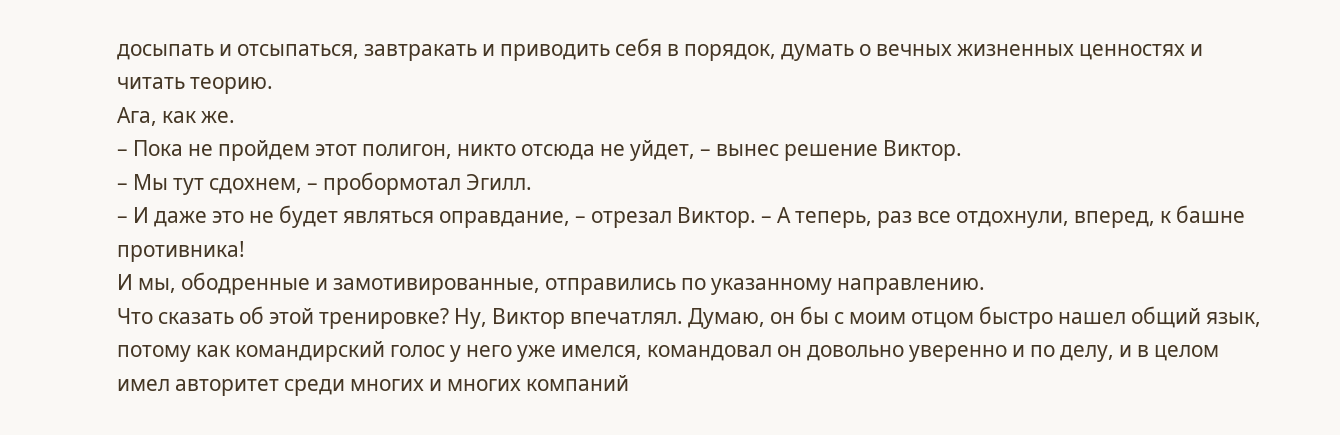досыпать и отсыпаться, завтракать и приводить себя в порядок, думать о вечных жизненных ценностях и читать теорию.
Ага, как же.
– Пока не пройдем этот полигон, никто отсюда не уйдет, – вынес решение Виктор.
– Мы тут сдохнем, – пробормотал Эгилл.
– И даже это не будет являться оправдание, – отрезал Виктор. – А теперь, раз все отдохнули, вперед, к башне противника!
И мы, ободренные и замотивированные, отправились по указанному направлению.
Что сказать об этой тренировке? Ну, Виктор впечатлял. Думаю, он бы с моим отцом быстро нашел общий язык, потому как командирский голос у него уже имелся, командовал он довольно уверенно и по делу, и в целом имел авторитет среди многих и многих компаний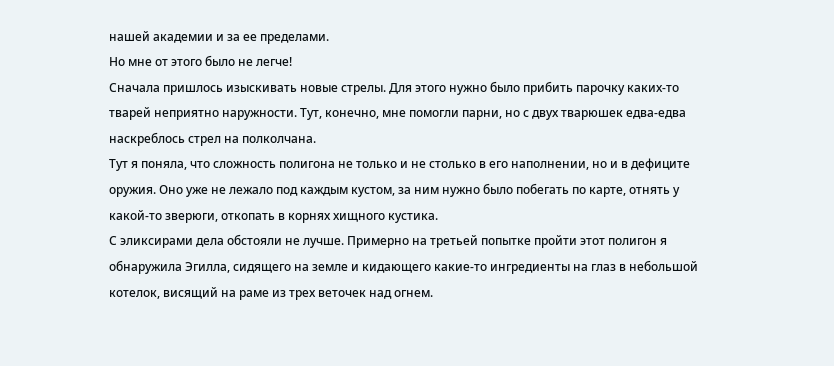нашей академии и за ее пределами.
Но мне от этого было не легче!
Сначала пришлось изыскивать новые стрелы. Для этого нужно было прибить парочку каких-то тварей неприятно наружности. Тут, конечно, мне помогли парни, но с двух тварюшек едва-едва наскреблось стрел на полколчана.
Тут я поняла, что сложность полигона не только и не столько в его наполнении, но и в дефиците оружия. Оно уже не лежало под каждым кустом, за ним нужно было побегать по карте, отнять у какой-то зверюги, откопать в корнях хищного кустика.
С эликсирами дела обстояли не лучше. Примерно на третьей попытке пройти этот полигон я обнаружила Эгилла, сидящего на земле и кидающего какие-то ингредиенты на глаз в небольшой котелок, висящий на раме из трех веточек над огнем.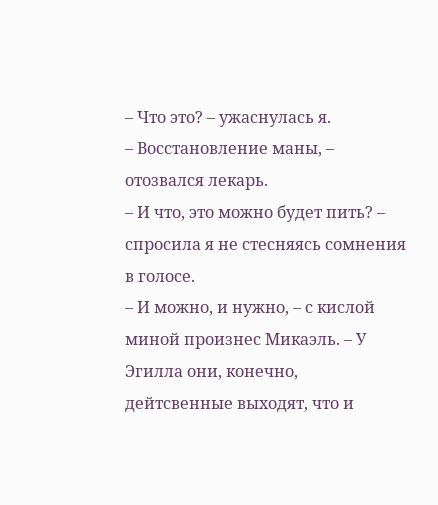– Что это? – ужаснулась я.
– Восстановление маны, – отозвался лекарь.
– И что, это можно будет пить? – спросила я не стесняясь сомнения в голосе.
– И можно, и нужно, – с кислой миной произнес Микаэль. – У Эгилла они, конечно, дейтсвенные выходят, что и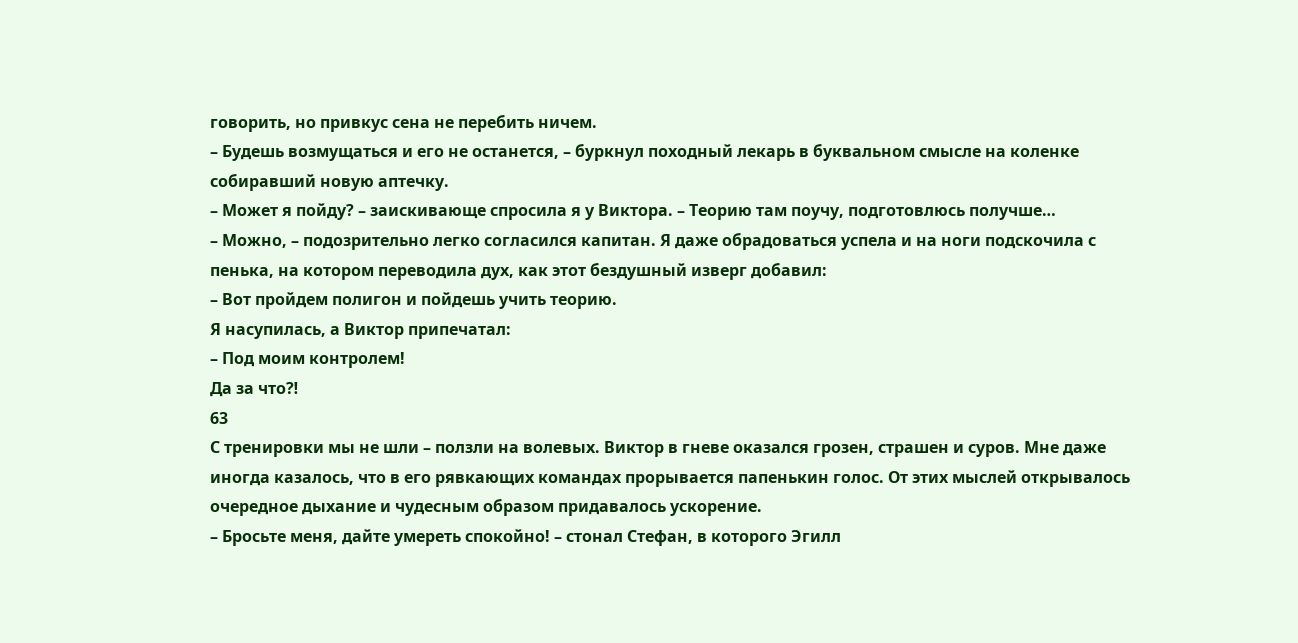говорить, но привкус сена не перебить ничем.
– Будешь возмущаться и его не останется, – буркнул походный лекарь в буквальном смысле на коленке собиравший новую аптечку.
– Может я пойду? – заискивающе спросила я у Виктора. – Теорию там поучу, подготовлюсь получше…
– Можно, – подозрительно легко согласился капитан. Я даже обрадоваться успела и на ноги подскочила с пенька, на котором переводила дух, как этот бездушный изверг добавил:
– Вот пройдем полигон и пойдешь учить теорию.
Я насупилась, а Виктор припечатал:
– Под моим контролем!
Да за что⁈
63
С тренировки мы не шли – ползли на волевых. Виктор в гневе оказался грозен, страшен и суров. Мне даже иногда казалось, что в его рявкающих командах прорывается папенькин голос. От этих мыслей открывалось очередное дыхание и чудесным образом придавалось ускорение.
– Бросьте меня, дайте умереть спокойно! – стонал Стефан, в которого Эгилл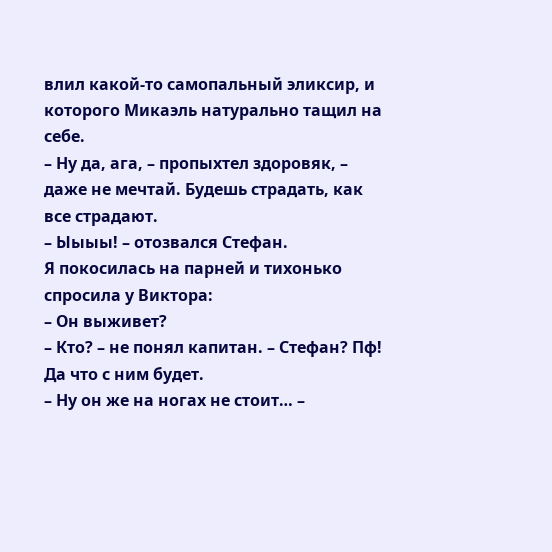влил какой-то самопальный эликсир, и которого Микаэль натурально тащил на себе.
– Ну да, ага, – пропыхтел здоровяк, – даже не мечтай. Будешь страдать, как все страдают.
– Ыыыы! – отозвался Стефан.
Я покосилась на парней и тихонько спросила у Виктора:
– Он выживет?
– Кто? – не понял капитан. – Стефан? Пф! Да что с ним будет.
– Ну он же на ногах не стоит… –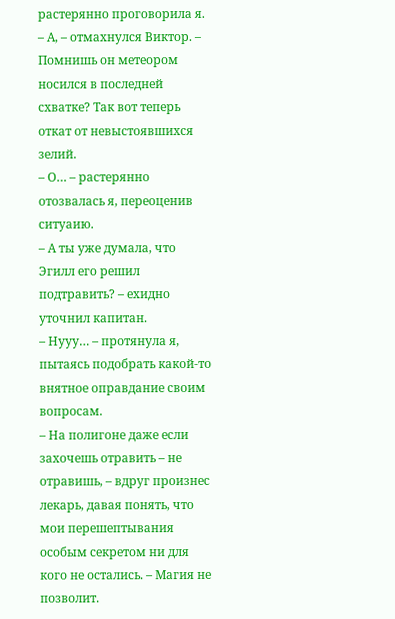растерянно проговорила я.
– А, – отмахнулся Виктор. – Помнишь он метеором носился в последней схватке? Так вот теперь откат от невыстоявшихся зелий.
– О… – растерянно отозвалась я, переоценив ситуаию.
– А ты уже думала, что Эгилл его решил подтравить? – ехидно уточнил капитан.
– Нууу… – протянула я, пытаясь подобрать какой-то внятное оправдание своим вопросам.
– На полигоне даже если захочешь отравить – не отравишь, – вдруг произнес лекарь, давая понять, что мои перешептывания особым секретом ни для кого не остались. – Магия не позволит.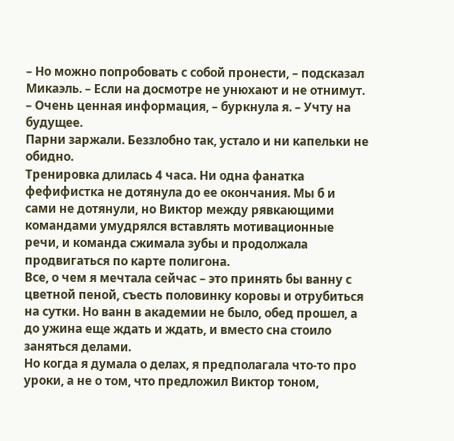– Но можно попробовать с собой пронести, – подсказал Микаэль. – Если на досмотре не унюхают и не отнимут.
– Очень ценная информация, – буркнула я. – Учту на будущее.
Парни заржали. Беззлобно так, устало и ни капельки не обидно.
Тренировка длилась 4 часа. Ни одна фанатка фефифистка не дотянула до ее окончания. Мы б и сами не дотянули, но Виктор между рявкающими командами умудрялся вставлять мотивационные речи, и команда сжимала зубы и продолжала продвигаться по карте полигона.
Все, о чем я мечтала сейчас – это принять бы ванну с цветной пеной, съесть половинку коровы и отрубиться на сутки. Но ванн в академии не было, обед прошел, а до ужина еще ждать и ждать, и вместо сна стоило заняться делами.
Но когда я думала о делах, я предполагала что-то про уроки, а не о том, что предложил Виктор тоном,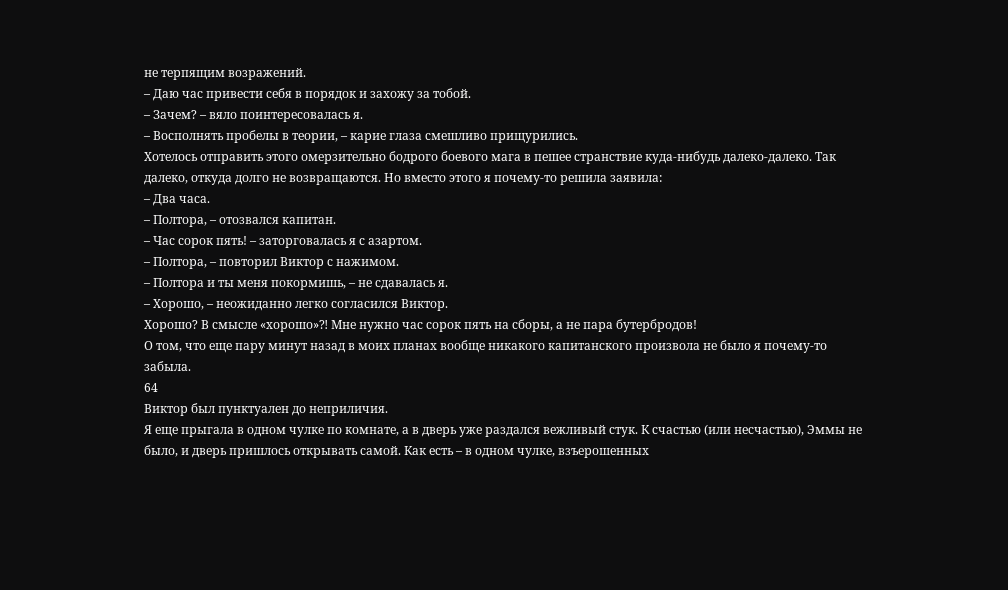не терпящим возражений.
– Даю час привести себя в порядок и захожу за тобой.
– Зачем? – вяло поинтересовалась я.
– Восполнять пробелы в теории, – карие глаза смешливо прищурились.
Хотелось отправить этого омерзительно бодрого боевого мага в пешее странствие куда-нибудь далеко-далеко. Так далеко, откуда долго не возвращаются. Но вместо этого я почему-то решила заявила:
– Два часа.
– Полтора, – отозвался капитан.
– Час сорок пять! – заторговалась я с азартом.
– Полтора, – повторил Виктор с нажимом.
– Полтора и ты меня покормишь, – не сдавалась я.
– Хорошо, – неожиданно легко согласился Виктор.
Хорошо? В смысле «хорошо»⁈ Мне нужно час сорок пять на сборы, а не пара бутербродов!
О том, что еще пару минут назад в моих планах вообще никакого капитанского произвола не было я почему-то забыла.
64
Виктор был пунктуален до неприличия.
Я еще прыгала в одном чулке по комнате, а в дверь уже раздался вежливый стук. К счастью (или несчастью), Эммы не было, и дверь пришлось открывать самой. Как есть – в одном чулке, взъерошенных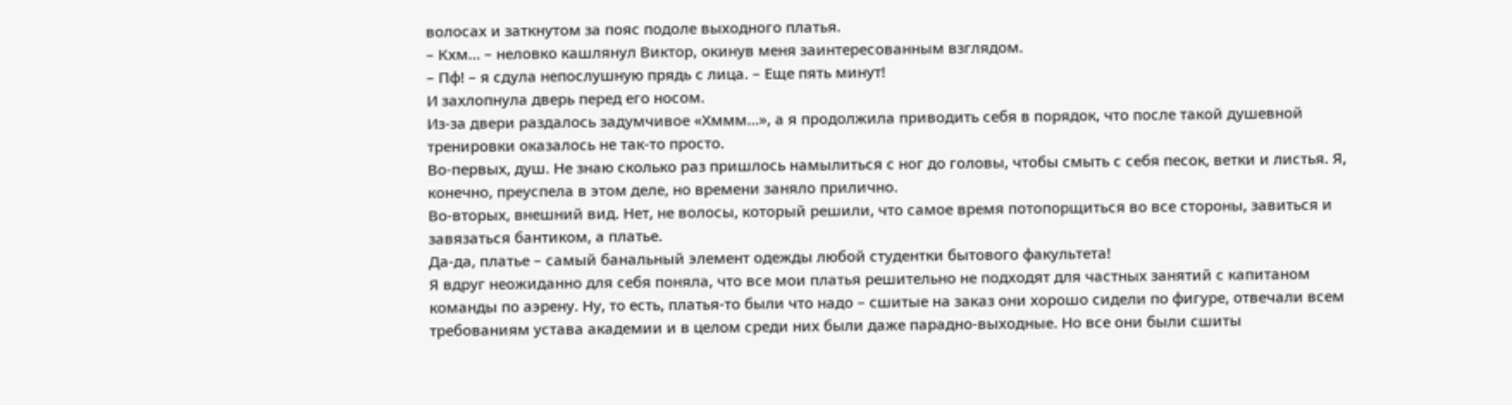волосах и заткнутом за пояс подоле выходного платья.
– Кхм… – неловко кашлянул Виктор, окинув меня заинтересованным взглядом.
– Пф! – я сдула непослушную прядь с лица. – Еще пять минут!
И захлопнула дверь перед его носом.
Из-за двери раздалось задумчивое «Хммм…», а я продолжила приводить себя в порядок, что после такой душевной тренировки оказалось не так-то просто.
Во-первых, душ. Не знаю сколько раз пришлось намылиться с ног до головы, чтобы смыть с себя песок, ветки и листья. Я, конечно, преуспела в этом деле, но времени заняло прилично.
Во-вторых, внешний вид. Нет, не волосы, который решили, что самое время потопорщиться во все стороны, завиться и завязаться бантиком, а платье.
Да-да, платье – самый банальный элемент одежды любой студентки бытового факультета!
Я вдруг неожиданно для себя поняла, что все мои платья решительно не подходят для частных занятий с капитаном команды по аэрену. Ну, то есть, платья-то были что надо – сшитые на заказ они хорошо сидели по фигуре, отвечали всем требованиям устава академии и в целом среди них были даже парадно-выходные. Но все они были сшиты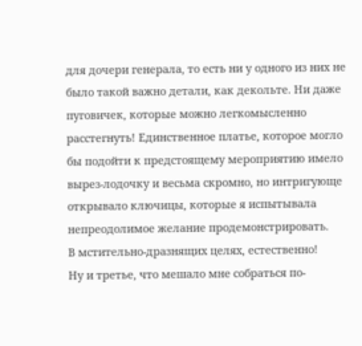для дочери генерала, то есть ни у одного из них не было такой важно детали, как декольте. Ни даже пуговичек, которые можно легкомысленно расстегнуть! Единственное платье, которое могло бы подойти к предстоящему мероприятию имело вырез-лодочку и весьма скромно, но интригующе открывало ключицы, которые я испытывала непреодолимое желание продемонстрировать.
В мстительно-дразнящих целях, естественно!
Ну и третье, что мешало мне собраться по-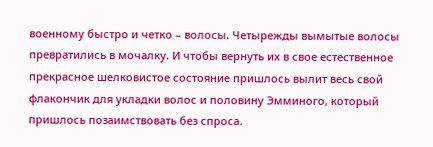военному быстро и четко – волосы. Четырежды вымытые волосы превратились в мочалку. И чтобы вернуть их в свое естественное прекрасное шелковистое состояние пришлось вылит весь свой флакончик для укладки волос и половину Эмминого, который пришлось позаимствовать без спроса.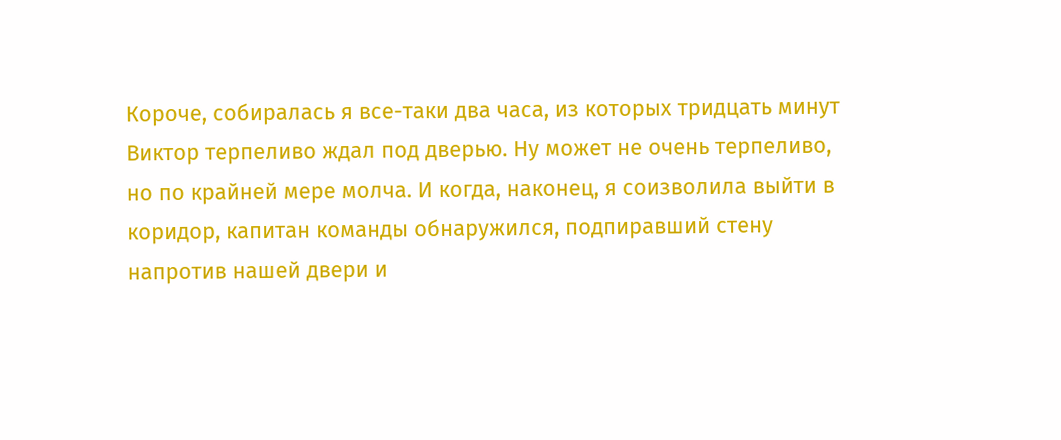Короче, собиралась я все-таки два часа, из которых тридцать минут Виктор терпеливо ждал под дверью. Ну может не очень терпеливо, но по крайней мере молча. И когда, наконец, я соизволила выйти в коридор, капитан команды обнаружился, подпиравший стену напротив нашей двери и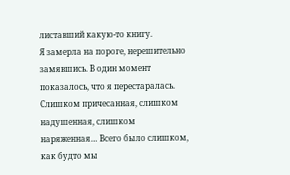листавший какую-то книгу.
Я замерла на пороге, нерешительно замявшись. В один момент показалось, что я перестаралась. Слишком причесанная, слишком надушенная, слишком наряженная… Всего было слишком, как будто мы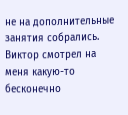не на дополнительные занятия собрались.
Виктор смотрел на меня какую-то бесконечно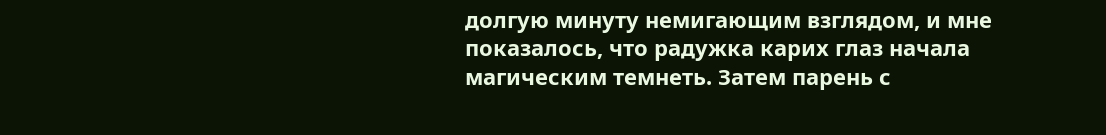долгую минуту немигающим взглядом, и мне показалось, что радужка карих глаз начала магическим темнеть. Затем парень с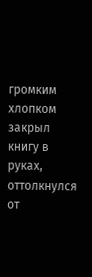громким хлопком закрыл книгу в руках, оттолкнулся от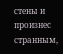стены и произнес странным,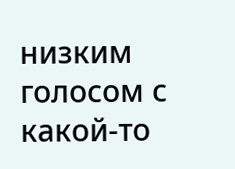низким голосом с какой-то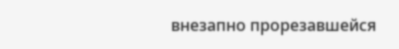внезапно прорезавшейся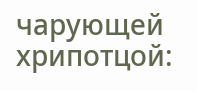чарующей хрипотцой: